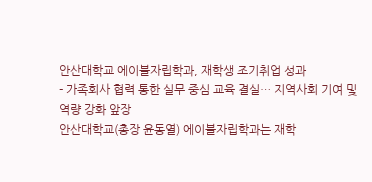안산대학교 에이블자립학과, 재학생 조기취업 성과
- 가족회사 협력 통한 실무 중심 교육 결실… 지역사회 기여 및 역량 강화 앞장
안산대학교(총장 윤동열) 에이블자립학과는 재학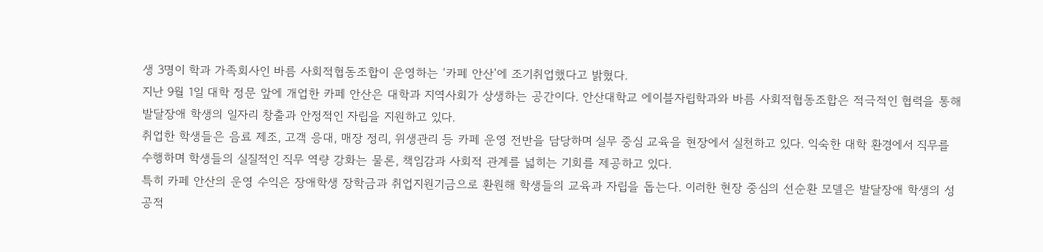생 3명이 학과 가족회사인 바름 사회적협동조합이 운영하는 ‘카페 안산’에 조기취업했다고 밝혔다.
지난 9월 1일 대학 정문 앞에 개업한 카페 안산은 대학과 지역사회가 상생하는 공간이다. 안산대학교 에이블자립학과와 바름 사회적협동조합은 적극적인 협력을 통해 발달장애 학생의 일자리 창출과 안정적인 자립을 지원하고 있다.
취업한 학생들은 음료 제조, 고객 응대, 매장 정리, 위생관리 등 카페 운영 전반을 담당하며 실무 중심 교육을 현장에서 실천하고 있다. 익숙한 대학 환경에서 직무를 수행하며 학생들의 실질적인 직무 역량 강화는 물론, 책임감과 사회적 관계를 넓히는 기회를 제공하고 있다.
특히 카페 안산의 운영 수익은 장애학생 장학금과 취업지원기금으로 환원해 학생들의 교육과 자립을 돕는다. 이러한 현장 중심의 선순환 모델은 발달장애 학생의 성공적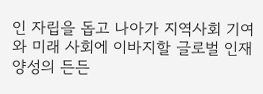인 자립을 돕고 나아가 지역사회 기여와 미래 사회에 이바지할 글로벌 인재 양성의 든든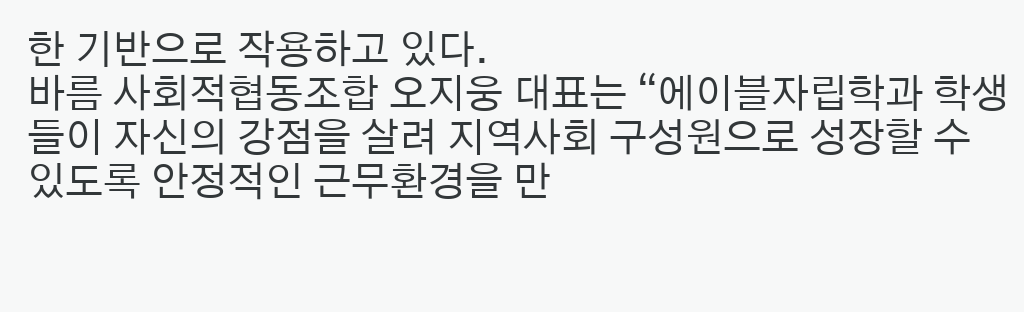한 기반으로 작용하고 있다.
바름 사회적협동조합 오지웅 대표는 “에이블자립학과 학생들이 자신의 강점을 살려 지역사회 구성원으로 성장할 수 있도록 안정적인 근무환경을 만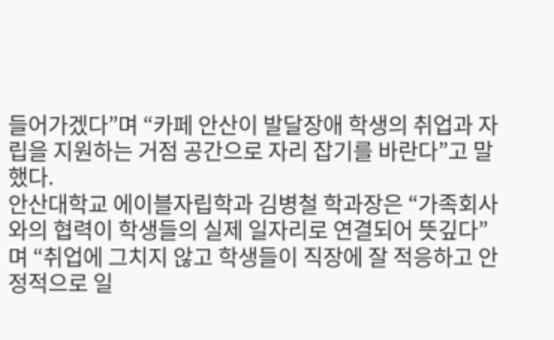들어가겠다”며 “카페 안산이 발달장애 학생의 취업과 자립을 지원하는 거점 공간으로 자리 잡기를 바란다”고 말했다.
안산대학교 에이블자립학과 김병철 학과장은 “가족회사와의 협력이 학생들의 실제 일자리로 연결되어 뜻깊다”며 “취업에 그치지 않고 학생들이 직장에 잘 적응하고 안정적으로 일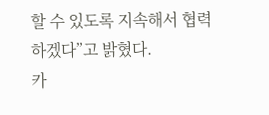할 수 있도록 지속해서 협력하겠다”고 밝혔다.
카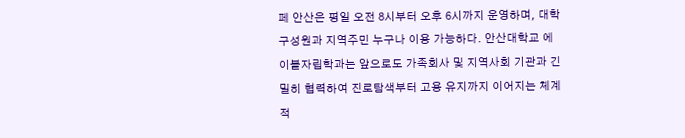페 안산은 평일 오전 8시부터 오후 6시까지 운영하며, 대학 구성원과 지역주민 누구나 이용 가능하다. 안산대학교 에이블자립학과는 앞으로도 가족회사 및 지역사회 기관과 긴밀히 협력하여 진로탐색부터 고용 유지까지 이어지는 체계적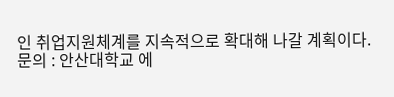인 취업지원체계를 지속적으로 확대해 나갈 계획이다.
문의 : 안산대학교 에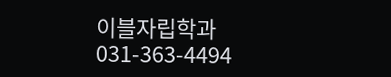이블자립학과 031-363-4494